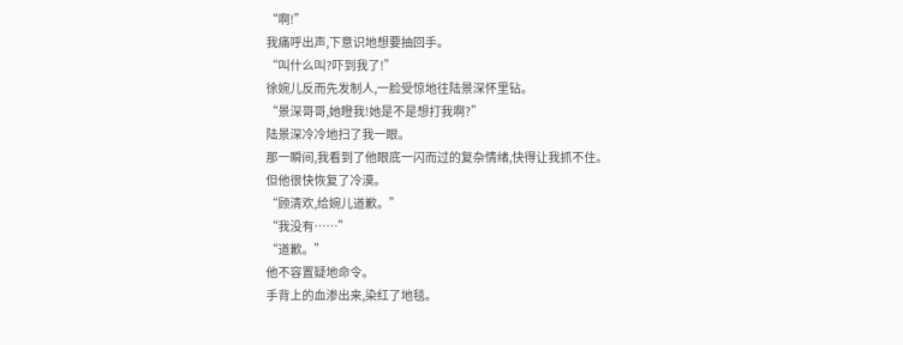“啊!”
我痛呼出声,下意识地想要抽回手。
“叫什么叫?吓到我了!”
徐婉儿反而先发制人,一脸受惊地往陆景深怀里钻。
“景深哥哥,她瞪我!她是不是想打我啊?”
陆景深冷冷地扫了我一眼。
那一瞬间,我看到了他眼底一闪而过的复杂情绪,快得让我抓不住。
但他很快恢复了冷漠。
“顾清欢,给婉儿道歉。”
“我没有……”
“道歉。”
他不容置疑地命令。
手背上的血渗出来,染红了地毯。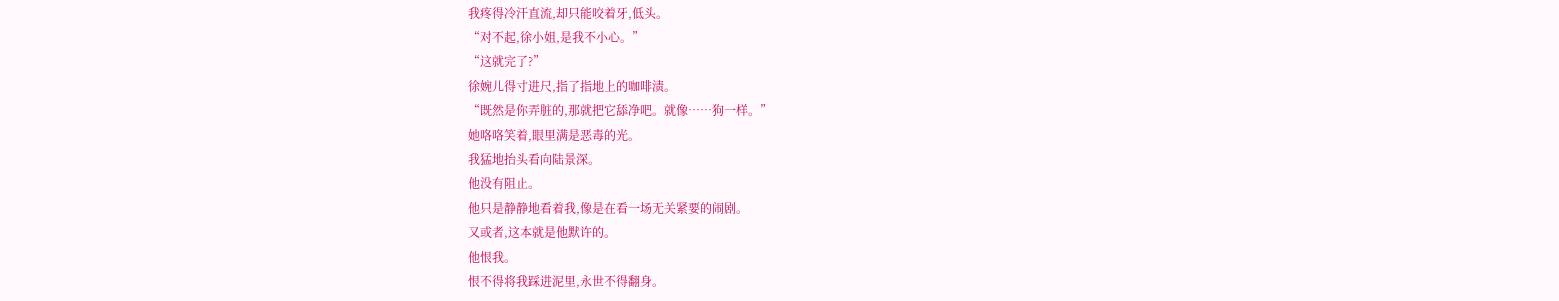我疼得冷汗直流,却只能咬着牙,低头。
“对不起,徐小姐,是我不小心。”
“这就完了?”
徐婉儿得寸进尺,指了指地上的咖啡渍。
“既然是你弄脏的,那就把它舔净吧。就像……狗一样。”
她咯咯笑着,眼里满是恶毒的光。
我猛地抬头看向陆景深。
他没有阻止。
他只是静静地看着我,像是在看一场无关紧要的闹剧。
又或者,这本就是他默许的。
他恨我。
恨不得将我踩进泥里,永世不得翻身。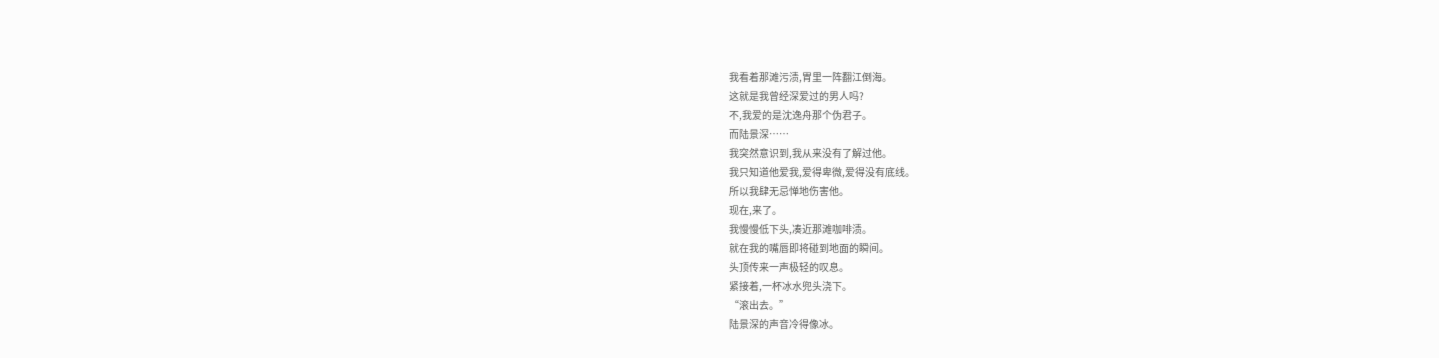我看着那滩污渍,胃里一阵翻江倒海。
这就是我曾经深爱过的男人吗?
不,我爱的是沈逸舟那个伪君子。
而陆景深……
我突然意识到,我从来没有了解过他。
我只知道他爱我,爱得卑微,爱得没有底线。
所以我肆无忌惮地伤害他。
现在,来了。
我慢慢低下头,凑近那滩咖啡渍。
就在我的嘴唇即将碰到地面的瞬间。
头顶传来一声极轻的叹息。
紧接着,一杯冰水兜头浇下。
“滚出去。”
陆景深的声音冷得像冰。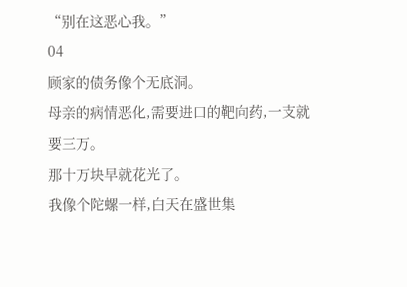“别在这恶心我。”
04
顾家的债务像个无底洞。
母亲的病情恶化,需要进口的靶向药,一支就要三万。
那十万块早就花光了。
我像个陀螺一样,白天在盛世集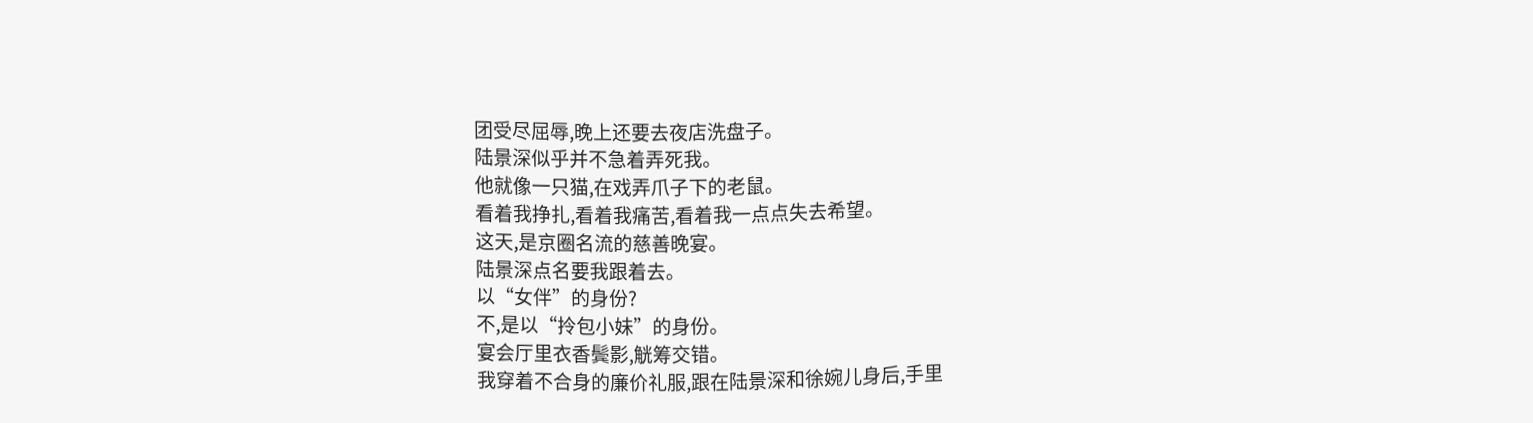团受尽屈辱,晚上还要去夜店洗盘子。
陆景深似乎并不急着弄死我。
他就像一只猫,在戏弄爪子下的老鼠。
看着我挣扎,看着我痛苦,看着我一点点失去希望。
这天,是京圈名流的慈善晚宴。
陆景深点名要我跟着去。
以“女伴”的身份?
不,是以“拎包小妹”的身份。
宴会厅里衣香鬓影,觥筹交错。
我穿着不合身的廉价礼服,跟在陆景深和徐婉儿身后,手里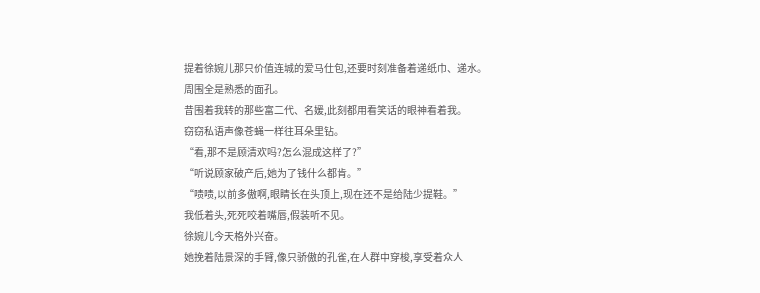提着徐婉儿那只价值连城的爱马仕包,还要时刻准备着递纸巾、递水。
周围全是熟悉的面孔。
昔围着我转的那些富二代、名媛,此刻都用看笑话的眼神看着我。
窃窃私语声像苍蝇一样往耳朵里钻。
“看,那不是顾清欢吗?怎么混成这样了?”
“听说顾家破产后,她为了钱什么都肯。”
“啧啧,以前多傲啊,眼睛长在头顶上,现在还不是给陆少提鞋。”
我低着头,死死咬着嘴唇,假装听不见。
徐婉儿今天格外兴奋。
她挽着陆景深的手臂,像只骄傲的孔雀,在人群中穿梭,享受着众人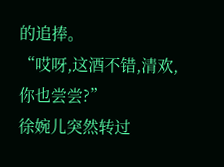的追捧。
“哎呀,这酒不错,清欢,你也尝尝?”
徐婉儿突然转过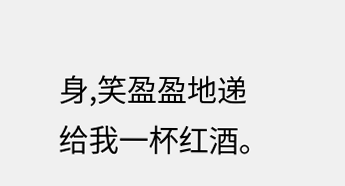身,笑盈盈地递给我一杯红酒。